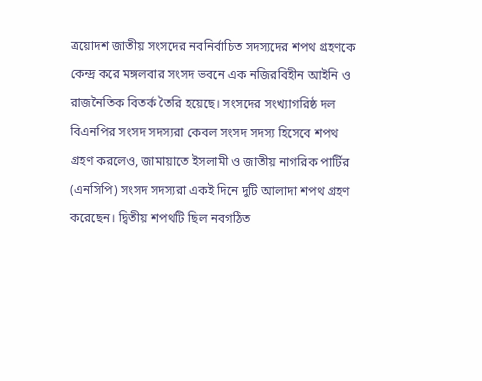ত্রয়োদশ জাতীয় সংসদের নবনির্বাচিত সদস্যদের শপথ গ্রহণকে কেন্দ্র করে মঙ্গলবার সংসদ ভবনে এক নজিরবিহীন আইনি ও রাজনৈতিক বিতর্ক তৈরি হয়েছে। সংসদের সংখ্যাগরিষ্ঠ দল বিএনপির সংসদ সদস্যরা কেবল সংসদ সদস্য হিসেবে শপথ গ্রহণ করলেও, জামায়াতে ইসলামী ও জাতীয় নাগরিক পার্টির (এনসিপি) সংসদ সদস্যরা একই দিনে দুটি আলাদা শপথ গ্রহণ করেছেন। দ্বিতীয় শপথটি ছিল নবগঠিত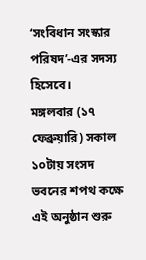‘সংবিধান সংস্কার পরিষদ’-এর সদস্য হিসেবে।
মঙ্গলবার (১৭ ফেব্রুয়ারি) সকাল ১০টায় সংসদ ভবনের শপথ কক্ষে এই অনুষ্ঠান শুরু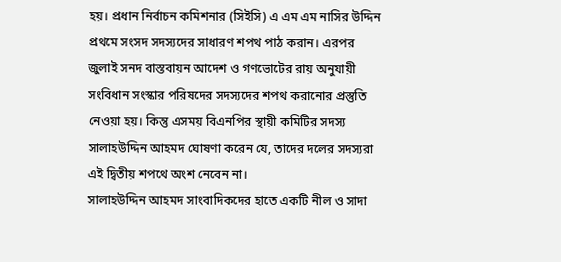হয়। প্রধান নির্বাচন কমিশনার (সিইসি) এ এম এম নাসির উদ্দিন প্রথমে সংসদ সদস্যদের সাধারণ শপথ পাঠ করান। এরপর জুলাই সনদ বাস্তবায়ন আদেশ ও গণভোটের রায় অনুযায়ী সংবিধান সংস্কার পরিষদের সদস্যদের শপথ করানোর প্রস্তুতি নেওয়া হয়। কিন্তু এসময় বিএনপির স্থায়ী কমিটির সদস্য সালাহউদ্দিন আহমদ ঘোষণা করেন যে, তাদের দলের সদস্যরা এই দ্বিতীয় শপথে অংশ নেবেন না।
সালাহউদ্দিন আহমদ সাংবাদিকদের হাতে একটি নীল ও সাদা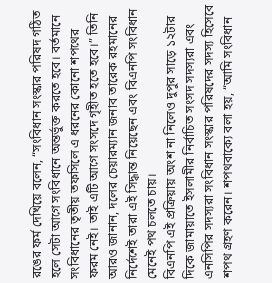রঙের ফর্ম দেখিয়ে বলেন, “সংবিধান সংস্কার পরিষদ গঠিত হলে সেটা আগে সংবিধানে অন্তর্ভুক্ত করতে হবে। বর্তমানে সংবিধানের তৃতীয় তফসিলে এ ধরনের কোনো শপথের ফরম নেই। তাই এটি আগে সংসদে গৃহীত হতে হবে।” তিনি আরও জানান, দলের চেয়ারম্যান জনাব তারেক রহমানের নির্দেশেই তারা এই সিদ্ধান্ত নিয়েছেন এবং বিএনপি সংবিধান মেনেই পথ চলতে চায়।
বিএনপি এই প্রক্রিয়ায় অংশ না নিলেও দুপুর সাড়ে ১২টার দিকে জামায়াতে ইসলামীর নির্বাচিত সংসদ সদস্যরা এবং এনসিপির সদস্যরা সংবিধান সংস্কার পরিষদের সদস্য হিসেবে শপথ গ্রহণ করেন। শপথবাক্যে বলা হয়, “আমি সংবিধান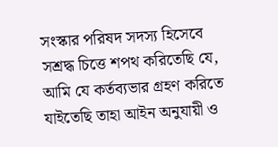সংস্কার পরিষদ সদস্য হিসেবে সশ্রদ্ধ চিত্তে শপথ করিতেছি যে, আমি যে কর্তব্যভার গ্রহণ করিতে যাইতেছি তাহা আইন অনুযায়ী ও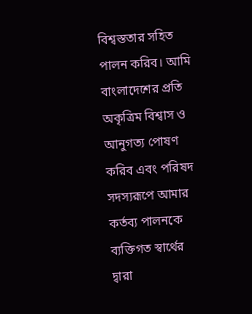বিশ্বস্ততার সহিত পালন করিব। আমি বাংলাদেশের প্রতি অকৃত্রিম বিশ্বাস ও আনুগত্য পোষণ করিব এবং পরিষদ সদস্যরূপে আমার কর্তব্য পালনকে ব্যক্তিগত স্বার্থের দ্বারা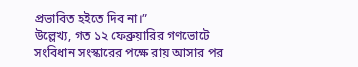প্রভাবিত হইতে দিব না।”
উল্লেখ্য, গত ১২ ফেব্রুয়ারির গণভোটে সংবিধান সংস্কারের পক্ষে রায় আসার পর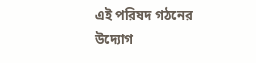এই পরিষদ গঠনের উদ্যোগ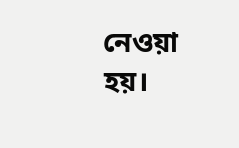নেওয়া হয়।